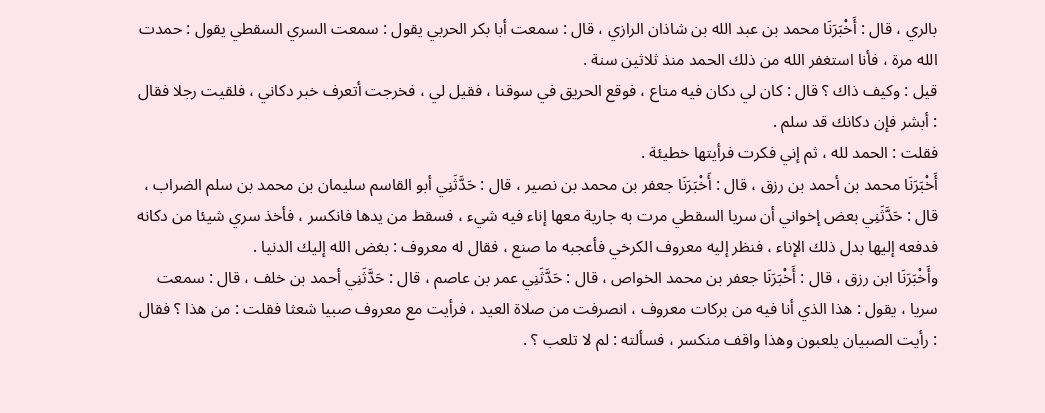بالري ، قال : أَخْبَرَنَا محمد بن عبد الله بن شاذان الرازي ، قال : سمعت أبا بكر الحربي يقول : سمعت السري السقطي يقول : حمدت الله مرة ، فأنا استغفر الله من ذلك الحمد منذ ثلاثين سنة .
قيل : وكيف ذاك ؟ قال : كان لي دكان فيه متاع ، فوقع الحريق في سوقنا ، فقيل لي ، فخرجت أتعرف خبر دكاني ، فلقيت رجلا فقال : أبشر فإن دكانك قد سلم .
فقلت : الحمد لله ، ثم إني فكرت فرأيتها خطيئة .
أَخْبَرَنَا محمد بن أحمد بن رزق ، قال : أَخْبَرَنَا جعفر بن محمد بن نصير ، قال : حَدَّثَنِي أبو القاسم سليمان بن محمد بن سلم الضراب ، قال : حَدَّثَنِي بعض إخواني أن سريا السقطي مرت به جارية معها إناء فيه شيء ، فسقط من يدها فانكسر ، فأخذ سري شيئا من دكانه فدفعه إليها بدل ذلك الإناء ، فنظر إليه معروف الكرخي فأعجبه ما صنع ، فقال له معروف : بغض الله إليك الدنيا .
وأَخْبَرَنَا ابن رزق ، قال : أَخْبَرَنَا جعفر بن محمد الخواص ، قال : حَدَّثَنِي عمر بن عاصم ، قال : حَدَّثَنِي أحمد بن خلف ، قال : سمعت سريا ، يقول : هذا الذي أنا فيه من بركات معروف ، انصرفت من صلاة العيد ، فرأيت مع معروف صبيا شعثا فقلت : من هذا ؟ فقال : رأيت الصبيان يلعبون وهذا واقف منكسر ، فسألته : لم لا تلعب ؟ .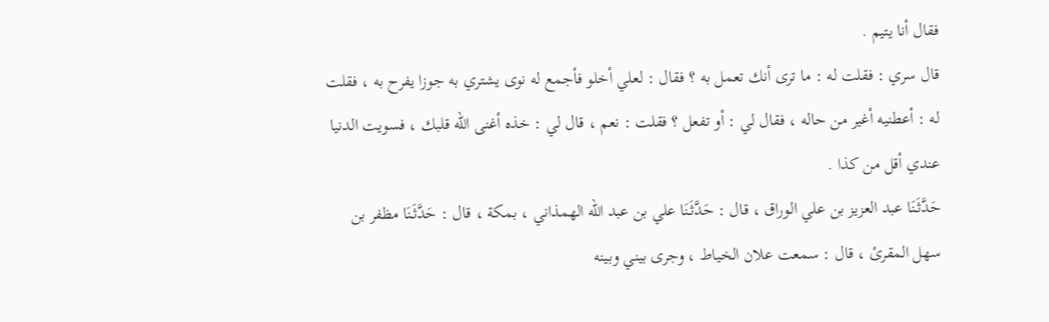فقال أنا يتيم .
قال سري : فقلت له : ما ترى أنك تعمل به ؟ فقال : لعلي أخلو فأجمع له نوى يشتري به جوزا يفرح به ، فقلت له : أعطنيه أغير من حاله ، فقال لي : أو تفعل ؟ فقلت : نعم ، قال لي : خذه أغنى الله قلبك ، فسويت الدنيا عندي أقل من كذا .
حَدَّثَنَا عبد العزيز بن علي الوراق ، قال : حَدَّثَنَا علي بن عبد الله الهمذاني ، بمكة ، قال : حَدَّثَنَا مظفر بن سهل المقرئ ، قال : سمعت علان الخياط ، وجرى بيني وبينه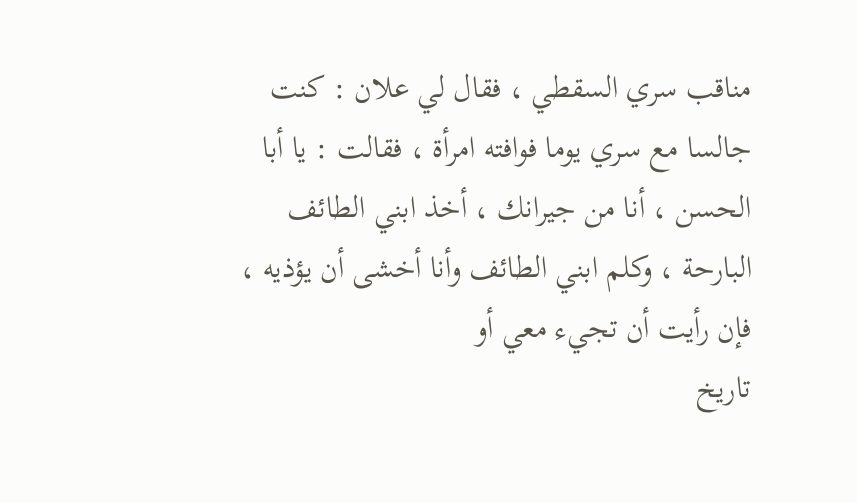مناقب سري السقطي ، فقال لي علان : كنت جالسا مع سري يوما فوافته امرأة ، فقالت : يا أبا الحسن ، أنا من جيرانك ، أخذ ابني الطائف البارحة ، وكلم ابني الطائف وأنا أخشى أن يؤذيه ، فإن رأيت أن تجيء معي أو
تاريخ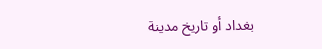بغداد أو تاريخ مدينة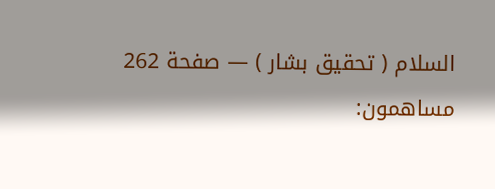السلام ( تحقيق بشار ) — صفحة 262
مساهمون: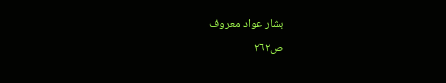بشار عواد معروف
ص٢٦٢